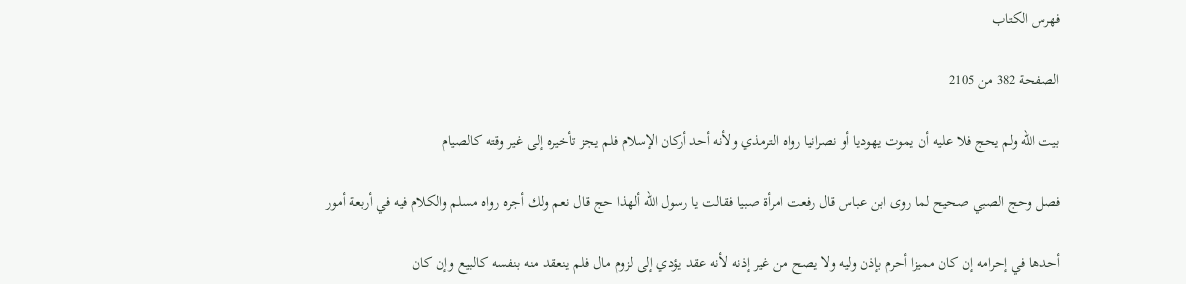فهرس الكتاب

الصفحة 382 من 2105

بيت الله ولم يحج فلا عليه أن يموت يهوديا أو نصرانيا رواه الترمذي ولأنه أحد أركان الإسلام فلم يجز تأخيره إلى غير وقته كالصيام

فصل وحج الصبي صحيح لما روى ابن عباس قال رفعت امرأة صبيا فقالت يا رسول الله ألهذا حج قال نعم ولك أجره رواه مسلم والكلام فيه في أربعة أمور

أحدها في إحرامه إن كان مميزا أحرم بإذن وليه ولا يصح من غير إذنه لأنه عقد يؤدي إلى لزوم مال فلم ينعقد منه بنفسه كالبيع وإن كان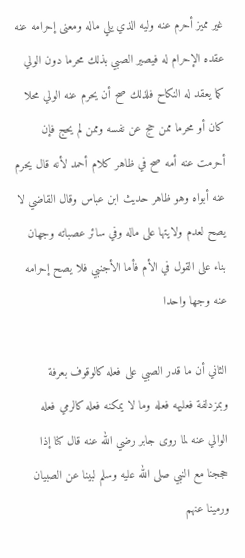غير مميز أحرم عنه وليه الذي يلي ماله ومعنى إحرامه عنه عقده الإحرام له فيصير الصبي بذلك محرما دون الولي كما يعقد له النكاح فلذلك صح أن يحرم عنه الولي محلا كان أو محرما ممن حج عن نفسه وممن لم يحج فإن أحرمت عنه أمه صح في ظاهر كلام أحمد لأنه قال يحرم عنه أبواه وهو ظاهر حديث ابن عباس وقال القاضي لا يصح لعدم ولايتها على ماله وفي سائر عصباته وجهان بناء على القول في الأم فأما الأجنبي فلا يصح إحرامه عنه وجها واحدا

الثاني أن ما قدر الصبي على فعله كالوقوف بعرفة وبمزدلفة فعليهه فعله وما لا يمكنه فعله كالرمي فعله الوالي عنه لما روى جابر رضي الله عنه قال كنا إذا حججنا مع النبي صلى الله عليه وسلم لبينا عن الصبيان ورمينا عنهم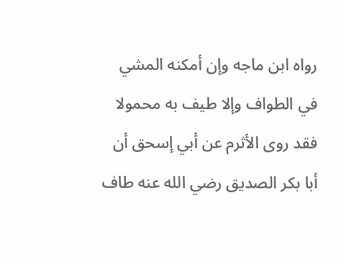رواه ابن ماجه وإن أمكنه المشي في الطواف وإلا طيف به محمولا فقد روى الأثرم عن أبي إسحق أن أبا بكر الصديق رضي الله عنه طاف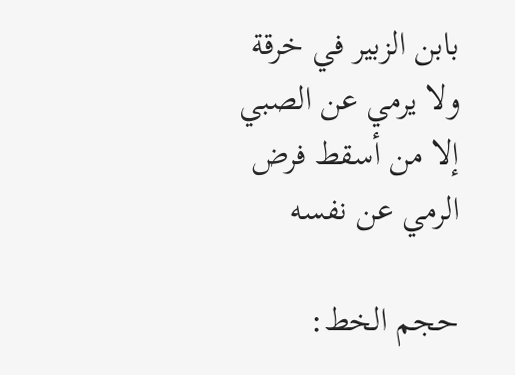بابن الزبير في خرقة ولا يرمي عن الصبي إلا من أسقط فرض الرمي عن نفسه

حجم الخط: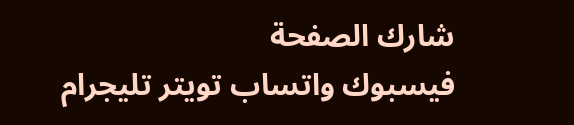شارك الصفحة
فيسبوك واتساب تويتر تليجرام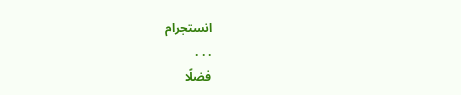انستجرام
. . .
فضلًا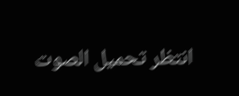انتظر تحميل الصوت